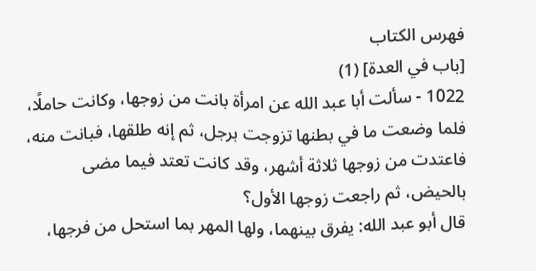فهرس الكتاب
[باب في العدة] (1)
1022 - سألت أبا عبد الله عن امرأة بانت من زوجها، وكانت حاملًا، فلما وضعت ما في بطنها تزوجت برجل، ثم إنه طلقها، فبانت منه، فاعتدت من زوجها ثلاثة أشهر، وقد كانت تعتد فيما مضى بالحيض، ثم راجعت زوجها الأول؟
قال أبو عبد الله: يفرق بينهما، ولها المهر بما استحل من فرجها،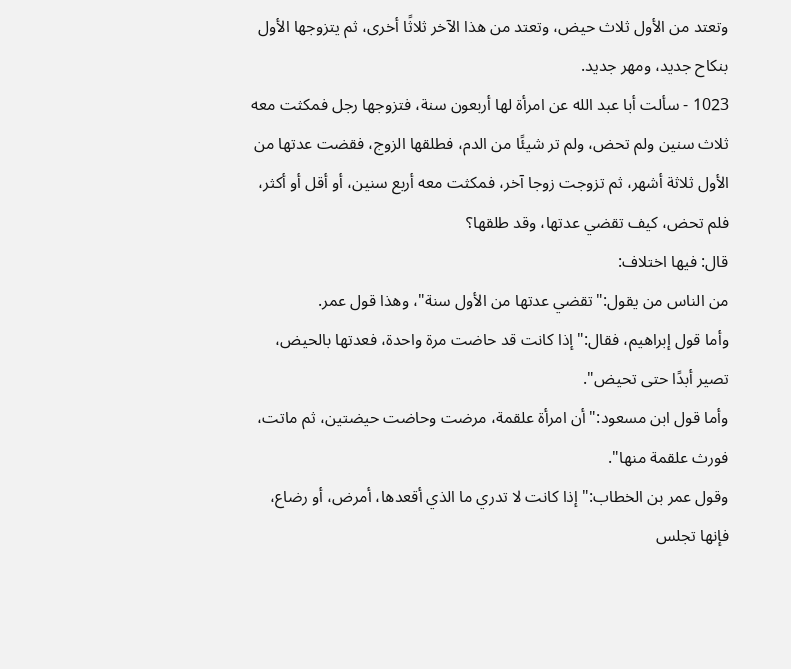وتعتد من الأول ثلاث حيض، وتعتد من هذا الآخر ثلاثًا أخرى، ثم يتزوجها الأول بنكاح جديد، ومهر جديد.
1023 - سألت أبا عبد الله عن امرأة لها أربعون سنة، فتزوجها رجل فمكثت معه ثلاث سنين ولم تحض، ولم تر شيئًا من الدم، فطلقها الزوج، فقضت عدتها من الأول ثلاثة أشهر، ثم تزوجت زوجا آخر، فمكثت معه أربع سنين، أو أقل أو أكثر، فلم تحض، كيف تقضي عدتها، وقد طلقها؟
قال: فيها اختلاف:
من الناس من يقول:"تقضي عدتها من الأول سنة"، وهذا قول عمر.
وأما قول إبراهيم، فقال:"إذا كانت قد حاضت مرة واحدة، فعدتها بالحيض، تصير أبدًا حتى تحيض".
وأما قول ابن مسعود:"أن امرأة علقمة، مرضت وحاضت حيضتين، ثم ماتت، فورث علقمة منها".
وقول عمر بن الخطاب:"إذا كانت لا تدري ما الذي أقعدها، أمرض، أو رضاع، فإنها تجلس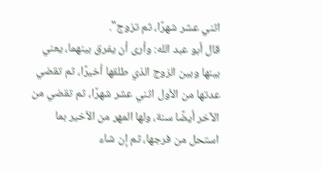اثني عشر شهرًا، ثم تزوج".
قال أبو عبد الله: وأرى أن يفرق بينهما، يعني بينها وبين الزوج الذي طلقها أخيرًا، ثم تقضي عدتها من الأول اثني عشر شهرًا، ثم تقضي من الآخر أيضًا سنة، ولها المهر من الأخير بما استحل من فرجها، ثم إن شاء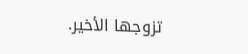تزوجها الأخير.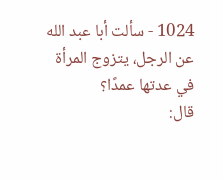1024 - سألت أبا عبد الله عن الرجل، يتزوج المرأة في عدتها عمدًا؟
قال: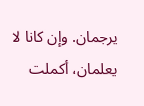يرجمان. وإن كانا لا يعلمان، أكملت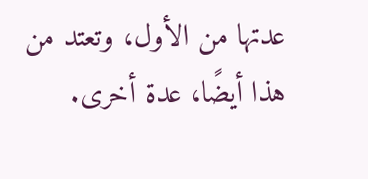عدتها من الأول، وتعتد من هذا أيضًا، عدة أخرى.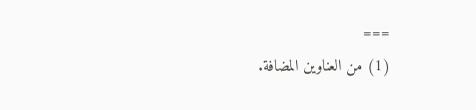===
(1) من العناوين المضافة.